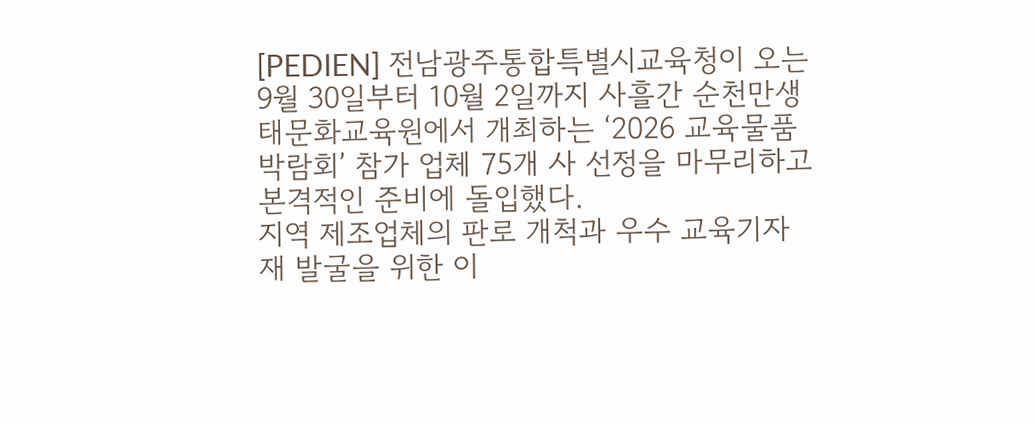[PEDIEN] 전남광주통합특별시교육청이 오는 9월 30일부터 10월 2일까지 사흘간 순천만생태문화교육원에서 개최하는 ‘2026 교육물품박람회’ 참가 업체 75개 사 선정을 마무리하고 본격적인 준비에 돌입했다.
지역 제조업체의 판로 개척과 우수 교육기자재 발굴을 위한 이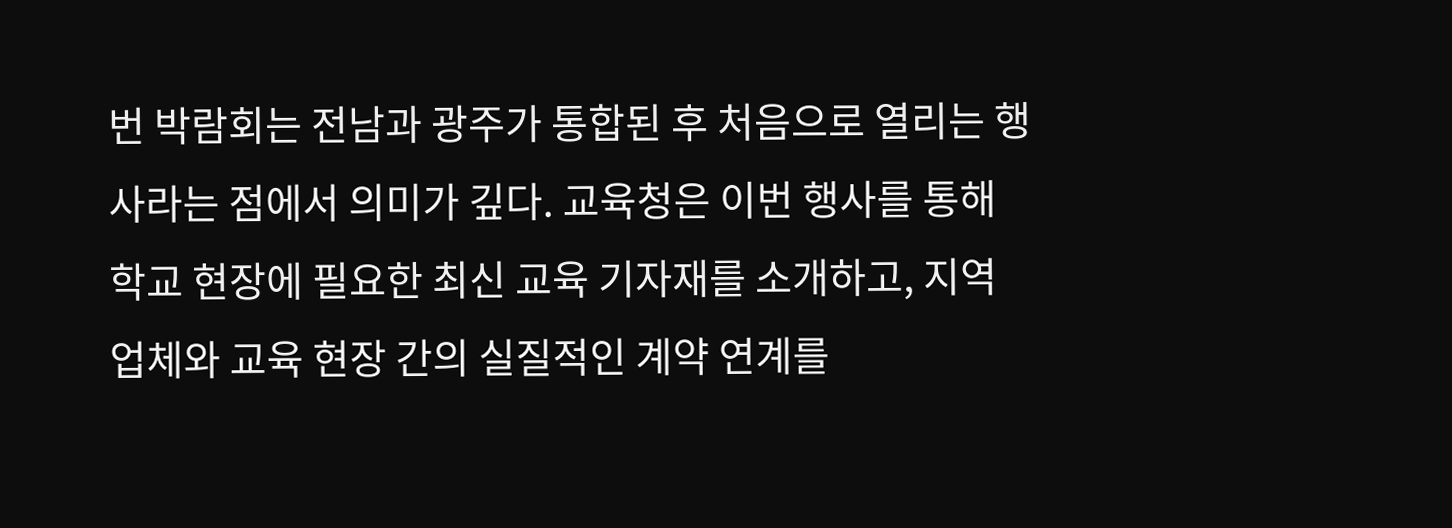번 박람회는 전남과 광주가 통합된 후 처음으로 열리는 행사라는 점에서 의미가 깊다. 교육청은 이번 행사를 통해 학교 현장에 필요한 최신 교육 기자재를 소개하고, 지역 업체와 교육 현장 간의 실질적인 계약 연계를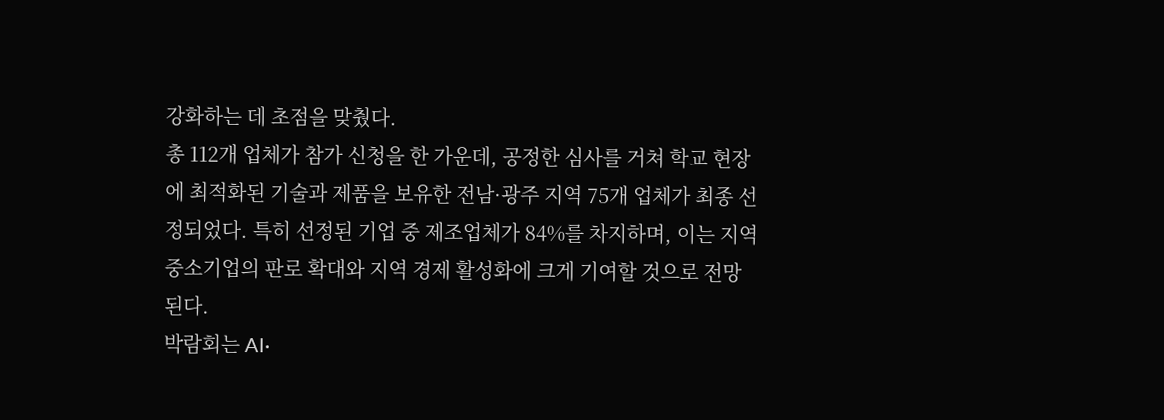강화하는 데 초점을 맞췄다.
총 112개 업체가 참가 신청을 한 가운데, 공정한 심사를 거쳐 학교 현장에 최적화된 기술과 제품을 보유한 전남·광주 지역 75개 업체가 최종 선정되었다. 특히 선정된 기업 중 제조업체가 84%를 차지하며, 이는 지역 중소기업의 판로 확대와 지역 경제 활성화에 크게 기여할 것으로 전망된다.
박람회는 AI·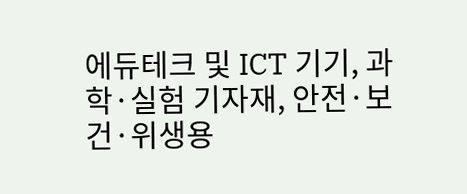에듀테크 및 ICT 기기, 과학·실험 기자재, 안전·보건·위생용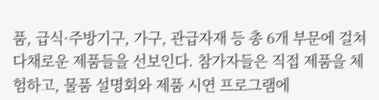품, 급식·주방기구, 가구, 관급자재 등 총 6개 부문에 걸쳐 다채로운 제품들을 선보인다. 참가자들은 직접 제품을 체험하고, 물품 설명회와 제품 시연 프로그램에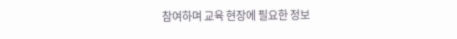참여하며 교육 현장에 필요한 정보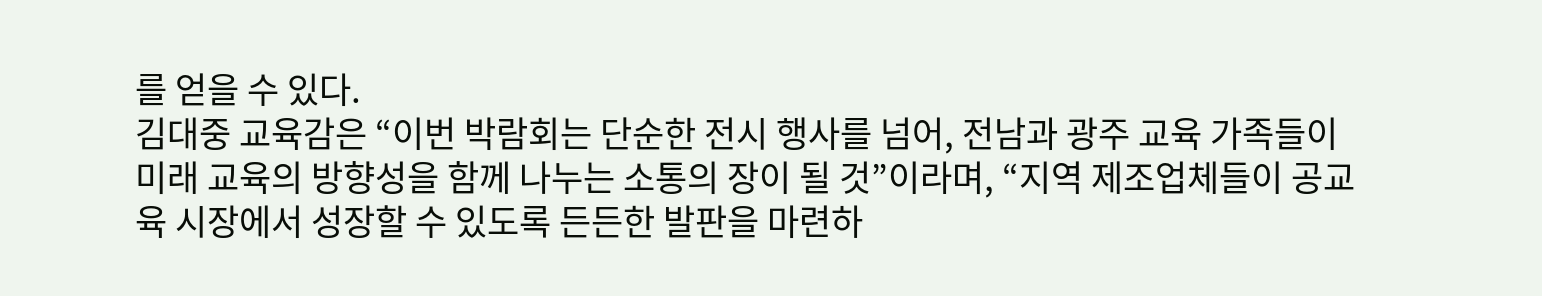를 얻을 수 있다.
김대중 교육감은 “이번 박람회는 단순한 전시 행사를 넘어, 전남과 광주 교육 가족들이 미래 교육의 방향성을 함께 나누는 소통의 장이 될 것”이라며, “지역 제조업체들이 공교육 시장에서 성장할 수 있도록 든든한 발판을 마련하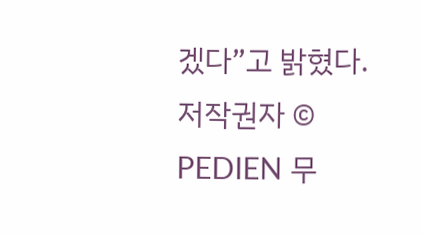겠다”고 밝혔다.
저작권자 © PEDIEN 무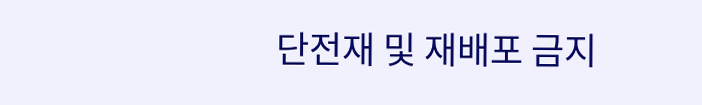단전재 및 재배포 금지